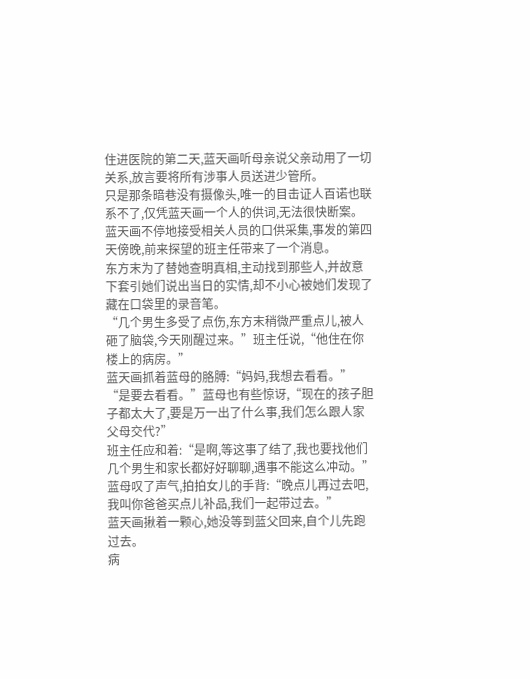住进医院的第二天,蓝天画听母亲说父亲动用了一切关系,放言要将所有涉事人员送进少管所。
只是那条暗巷没有摄像头,唯一的目击证人百诺也联系不了,仅凭蓝天画一个人的供词,无法很快断案。
蓝天画不停地接受相关人员的口供采集,事发的第四天傍晚,前来探望的班主任带来了一个消息。
东方末为了替她查明真相,主动找到那些人,并故意下套引她们说出当日的实情,却不小心被她们发现了藏在口袋里的录音笔。
“几个男生多受了点伤,东方末稍微严重点儿,被人砸了脑袋,今天刚醒过来。”班主任说,“他住在你楼上的病房。”
蓝天画抓着蓝母的胳膊:“妈妈,我想去看看。”
“是要去看看。”蓝母也有些惊讶,“现在的孩子胆子都太大了,要是万一出了什么事,我们怎么跟人家父母交代?”
班主任应和着:“是啊,等这事了结了,我也要找他们几个男生和家长都好好聊聊,遇事不能这么冲动。”
蓝母叹了声气,拍拍女儿的手背:“晚点儿再过去吧,我叫你爸爸买点儿补品,我们一起带过去。”
蓝天画揪着一颗心,她没等到蓝父回来,自个儿先跑过去。
病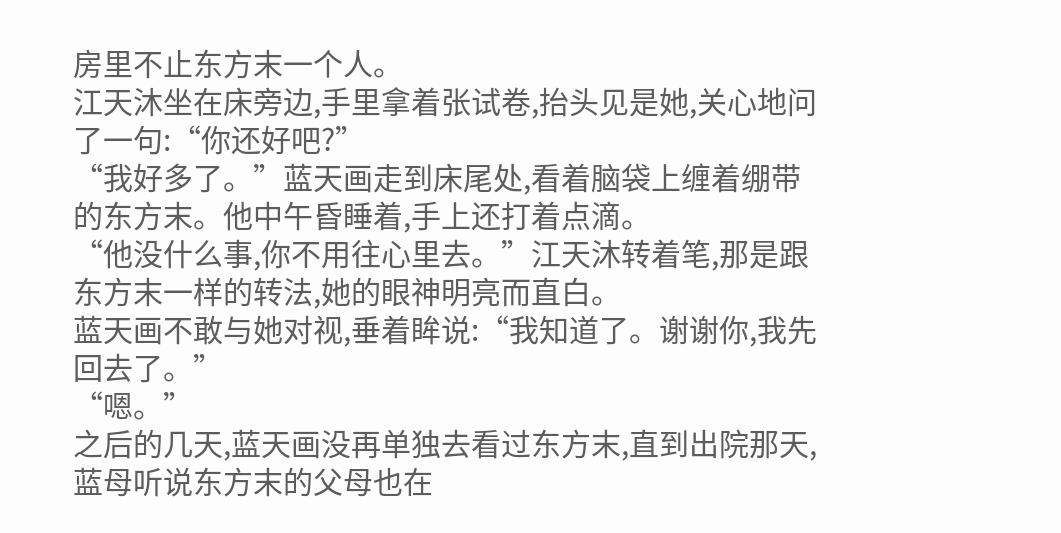房里不止东方末一个人。
江天沐坐在床旁边,手里拿着张试卷,抬头见是她,关心地问了一句:“你还好吧?”
“我好多了。”蓝天画走到床尾处,看着脑袋上缠着绷带的东方末。他中午昏睡着,手上还打着点滴。
“他没什么事,你不用往心里去。”江天沐转着笔,那是跟东方末一样的转法,她的眼神明亮而直白。
蓝天画不敢与她对视,垂着眸说:“我知道了。谢谢你,我先回去了。”
“嗯。”
之后的几天,蓝天画没再单独去看过东方末,直到出院那天,蓝母听说东方末的父母也在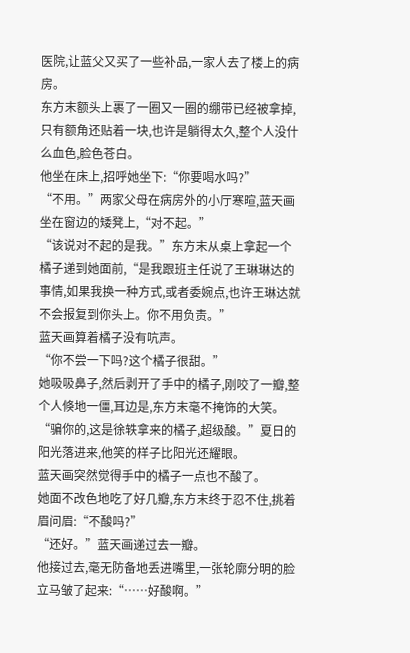医院,让蓝父又买了一些补品,一家人去了楼上的病房。
东方末额头上裹了一圈又一圈的绷带已经被拿掉,只有额角还贴着一块,也许是躺得太久,整个人没什么血色,脸色苍白。
他坐在床上,招呼她坐下:“你要喝水吗?”
“不用。”两家父母在病房外的小厅寒暄,蓝天画坐在窗边的矮凳上,“对不起。”
“该说对不起的是我。”东方末从桌上拿起一个橘子递到她面前,“是我跟班主任说了王琳琳达的事情,如果我换一种方式,或者委婉点,也许王琳达就不会报复到你头上。你不用负责。”
蓝天画算着橘子没有吭声。
“你不尝一下吗?这个橘子很甜。”
她吸吸鼻子,然后剥开了手中的橘子,刚咬了一瓣,整个人倏地一僵,耳边是,东方末毫不掩饰的大笑。
“骗你的,这是徐轶拿来的橘子,超级酸。”夏日的阳光落进来,他笑的样子比阳光还耀眼。
蓝天画突然觉得手中的橘子一点也不酸了。
她面不改色地吃了好几瓣,东方末终于忍不住,挑着眉问眉:“不酸吗?”
“还好。”蓝天画递过去一瓣。
他接过去,毫无防备地丢进嘴里,一张轮廓分明的脸立马皱了起来:“……好酸啊。”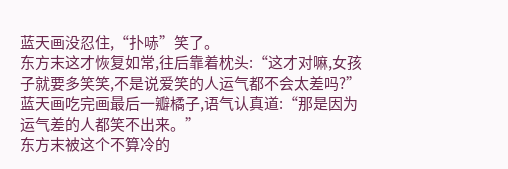蓝天画没忍住,“扑哧”笑了。
东方末这才恢复如常,往后靠着枕头:“这才对嘛,女孩子就要多笑笑,不是说爱笑的人运气都不会太差吗?”
蓝天画吃完画最后一瓣橘子,语气认真道:“那是因为运气差的人都笑不出来。”
东方末被这个不算冷的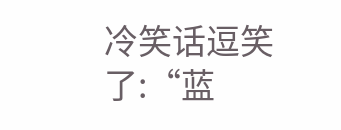冷笑话逗笑了:“蓝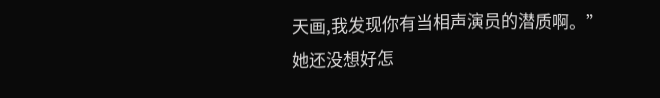天画,我发现你有当相声演员的潜质啊。”
她还没想好怎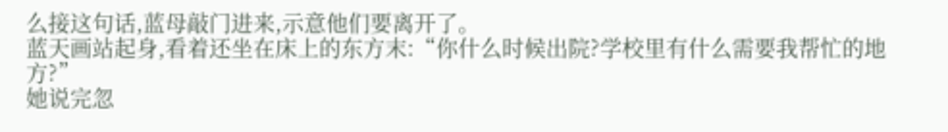么接这句话,蓝母敲门进来,示意他们要离开了。
蓝天画站起身,看着还坐在床上的东方末:“你什么时候出院?学校里有什么需要我帮忙的地方?”
她说完忽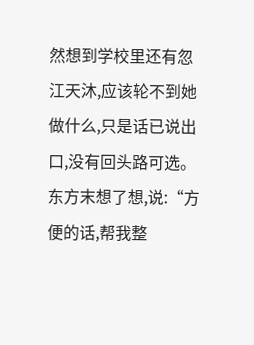然想到学校里还有忽江天沐,应该轮不到她做什么,只是话已说出口,没有回头路可选。
东方末想了想,说:“方便的话,帮我整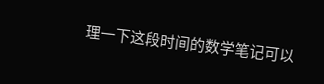理一下这段时间的数学笔记可以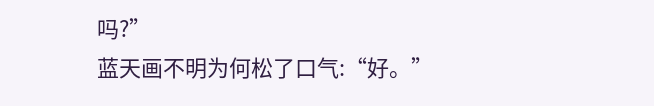吗?”
蓝天画不明为何松了口气:“好。”